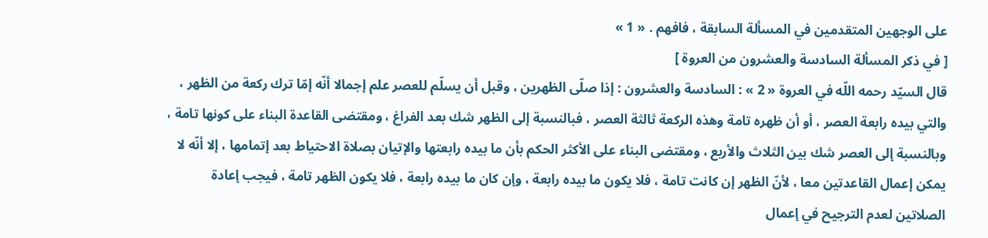على الوجهين المتقدمين في المسألة السابقة ، فافهم . « 1 »
[ في ذكر المسألة السادسة والعشرون من العروة ]
قال السيّد رحمه اللّه في العروة « 2 » : السادسة والعشرون : إذا صلّى الظهرين ، وقبل أن يسلّم للعصر علم إجمالا أنّه إمّا ترك ركعة من الظهر ، والتي بيده رابعة العصر ، أو أن ظهره تامة وهذه الركعة ثالثة العصر ، فبالنسبة إلى الظهر شك بعد الفراغ ، ومقتضى القاعدة البناء على كونها تامة ، وبالنسبة إلى العصر شك بين الثلاث والأربع ، ومقتضى البناء على الأكثر الحكم بأن ما بيده رابعتها والإتيان بصلاة الاحتياط بعد إتمامها ، إلا أنّه لا يمكن إعمال القاعدتين معا ، لأنّ الظهر إن كانت تامة ، فلا يكون ما بيده رابعة ، وإن كان ما بيده رابعة ، فلا يكون الظهر تامة ، فيجب إعادة الصلاتين لعدم الترجيح في إعمال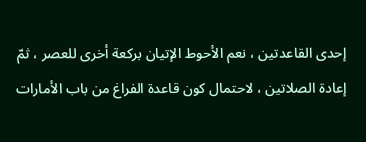إحدى القاعدتين ، نعم الأحوط الإتيان بركعة أخرى للعصر ، ثمّ إعادة الصلاتين ، لاحتمال كون قاعدة الفراغ من باب الأمارات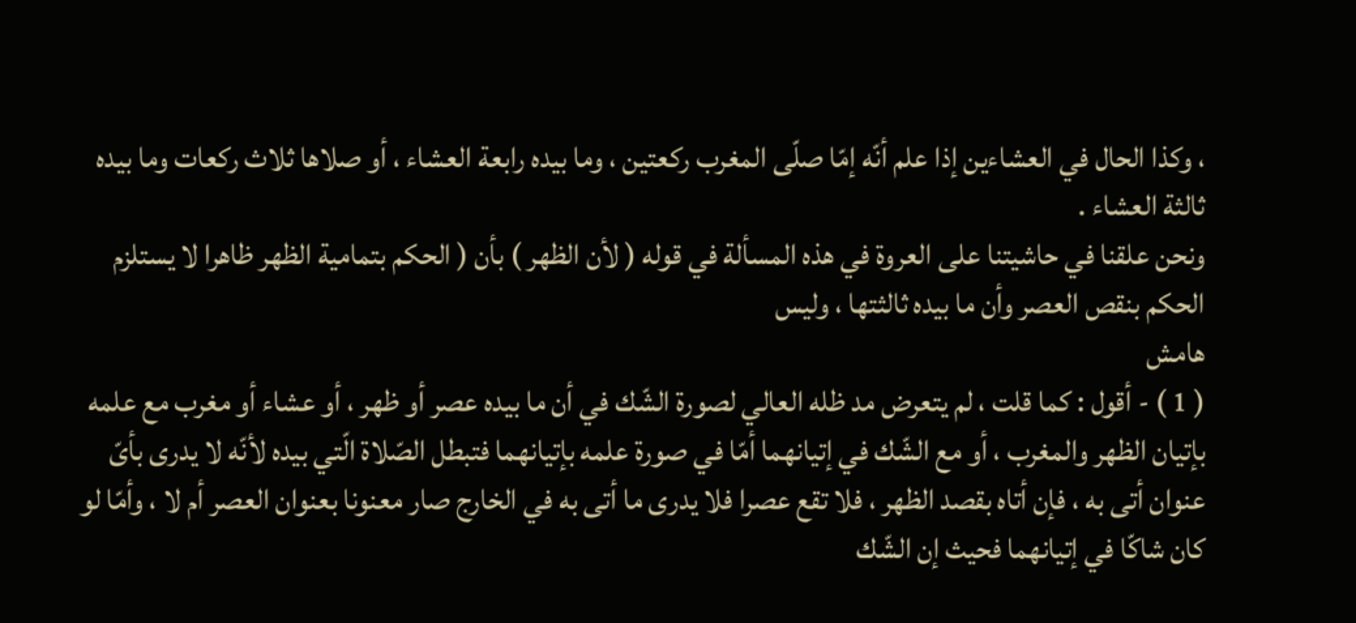، وكذا الحال في العشاءين إذا علم أنّه إمّا صلّى المغرب ركعتين ، وما بيده رابعة العشاء ، أو صلاها ثلاث ركعات وما بيده ثالثة العشاء .
ونحن علقنا في حاشيتنا على العروة في هذه المسألة في قوله ( لأن الظهر ) بأن ( الحكم بتمامية الظهر ظاهرا لا يستلزم الحكم بنقص العصر وأن ما بيده ثالثتها ، وليس
هامش
( 1 ) - أقول : كما قلت ، لم يتعرض مد ظله العالي لصورة الشّك في أن ما بيده عصر أو ظهر ، أو عشاء أو مغرب مع علمه بإتيان الظهر والمغرب ، أو مع الشّك في إتيانهما أمّا في صورة علمه بإتيانهما فتبطل الصّلاة الّتي بيده لأنّه لا يدرى بأىّ عنوان أتى به ، فإن أتاه بقصد الظهر ، فلا تقع عصرا فلا يدرى ما أتى به في الخارج صار معنونا بعنوان العصر أم لا ، وأمّا لو كان شاكّا في إتيانهما فحيث إن الشّك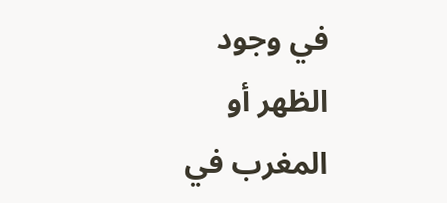في وجود الظهر أو المغرب في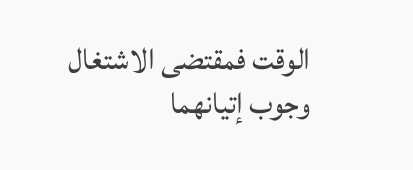الوقت فمقتضى الاشتغال وجوب إتيانهما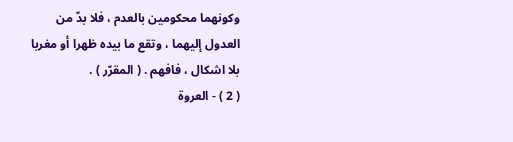وكونهما محكومين بالعدم ، فلا بدّ من العدول إليهما ، وتقع ما بيده ظهرا أو مغربا بلا اشكال ، فافهم . ( المقرّر ) .
( 2 ) - العروة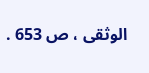الوثقى ، ص 653 .